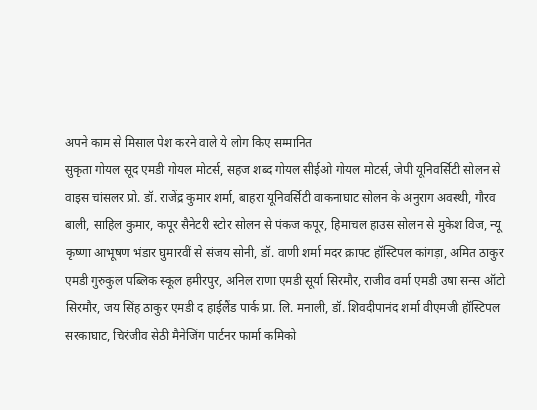अपने काम से मिसाल पेश करने वाले ये लोग किए सम्मानित
सुकृता गोयल सूद एमडी गोयल मोटर्स, सहज शब्द गोयल सीईओ गोयल मोटर्स, जेपी यूनिवर्सिटी सोलन से वाइस चांसलर प्रो. डॉ. राजेंद्र कुमार शर्मा, बाहरा यूनिवर्सिटी वाकनाघाट सोलन के अनुराग अवस्थी, गौरव बाली, साहिल कुमार, कपूर सैनेटरी स्टोर सोलन से पंकज कपूर, हिमाचल हाउस सोलन से मुकेश विज, न्यू कृष्णा आभूषण भंडार घुमारवीं से संजय सोनी, डॉ. वाणी शर्मा मदर क्राफ्ट हॉस्टिपल कांगड़ा, अमित ठाकुर एमडी गुरुकुल पब्लिक स्कूल हमीरपुर, अनिल राणा एमडी सूर्या सिरमौर, राजीव वर्मा एमडी उषा सन्स ऑटो सिरमौर, जय सिंह ठाकुर एमडी द हाईलैंड पार्क प्रा. लि. मनाली, डॉ. शिवदीपानंद शर्मा वीएमजी हॉस्टिपल सरकाघाट, चिरंजीव सेठी मैनेजिंग पार्टनर फार्मा कमिको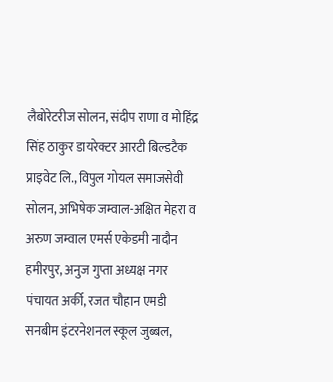लैबोरेटरीज सोलन, संदीप राणा व मोहिंद्र सिंह ठाकुर डायरेक्टर आरटी बिल्डटैक प्राइवेट लि., विपुल गोयल समाजसेवी सोलन, अभिषेक जम्वाल-अक्षित मेहरा व अरुण जम्वाल एमर्स एकेडमी नादौन हमीरपुर, अनुज गुप्ता अध्यक्ष नगर पंचायत अर्की, रजत चौहान एमडी सनबीम इंटरनेशनल स्कूल जुब्बल,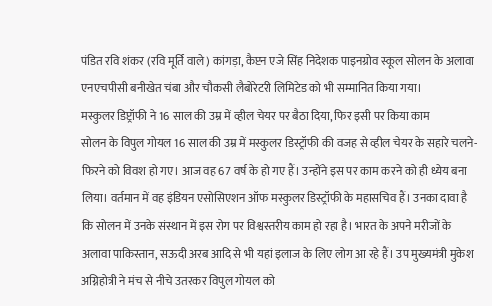पंडित रवि शंकर (रवि मूर्ति वाले) कांगड़ा, कैप्टन एजे सिंह निदेशक पाइनग्रोव स्कूल सोलन के अलावा एनएचपीसी बनीखेत चंबा और चौकसी लैबोरेटरी लिमिटेड को भी सम्मानित किया गया।
मस्कुलर डिप्ट्रॉफी ने 16 साल की उम्र में व्हील चेयर पर बैठा दिया, फिर इसी पर किया काम
सोलन के विपुल गोयल 16 साल की उम्र में मस्कुलर डिस्ट्रॉफी की वजह से व्हील चेयर के सहारे चलने-फिरने को विवश हो गए। आज वह 67 वर्ष के हो गए हैं। उन्होंने इस पर काम करने को ही ध्येय बना लिया। वर्तमान में वह इंडियन एसोसिएशन ऑफ मस्कुलर डिस्ट्रॉफी के महासचिव हैं। उनका दावा है कि सोलन में उनके संस्थान में इस रोग पर विश्वस्तरीय काम हो रहा है। भारत के अपने मरीजों के अलावा पाकिस्तान, सऊदी अरब आदि से भी यहां इलाज के लिए लोग आ रहे हैं। उप मुख्यमंत्री मुकेश अग्निहोत्री ने मंच से नीचे उतरकर विपुल गोयल को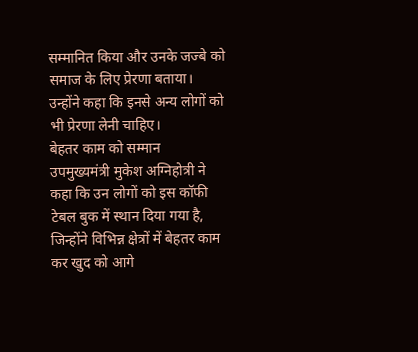सम्मानित किया और उनके जज्बे को समाज के लिए प्रेरणा बताया। उन्होंने कहा कि इनसे अन्य लोगों को भी प्रेरणा लेनी चाहिए।
बेहतर काम को सम्मान
उपमुख्यमंत्री मुकेश अग्निहोत्री ने कहा कि उन लोगों को इस कॉफी टेबल बुक में स्थान दिया गया है, जिन्होंने विभिन्न क्षेत्रों में बेहतर काम कर खुद को आगे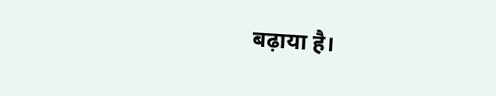बढ़ाया है।